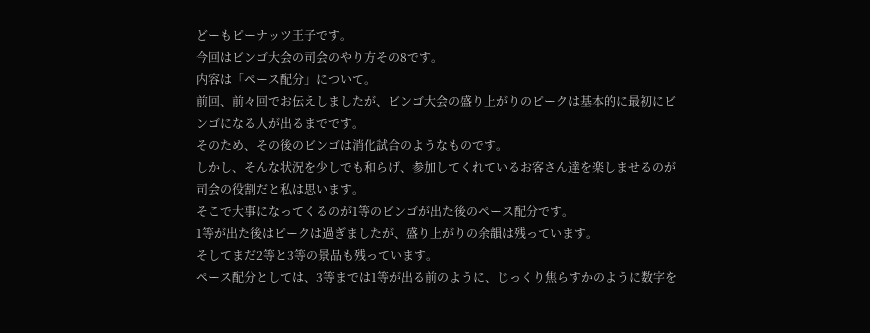どーもピーナッツ王子です。
今回はビンゴ大会の司会のやり方その8です。
内容は「ペース配分」について。
前回、前々回でお伝えしましたが、ビンゴ大会の盛り上がりのピークは基本的に最初にビンゴになる人が出るまでです。
そのため、その後のビンゴは消化試合のようなものです。
しかし、そんな状況を少しでも和らげ、参加してくれているお客さん達を楽しませるのが司会の役割だと私は思います。
そこで大事になってくるのが1等のビンゴが出た後のペース配分です。
1等が出た後はピークは過ぎましたが、盛り上がりの余韻は残っています。
そしてまだ2等と3等の景品も残っています。
ペース配分としては、3等までは1等が出る前のように、じっくり焦らすかのように数字を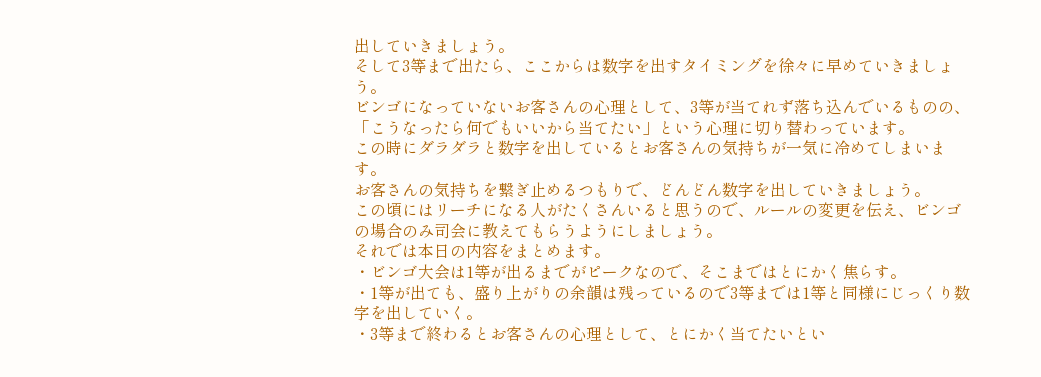出していきましょう。
そして3等まで出たら、ここからは数字を出すタイミングを徐々に早めていきましょう。
ビンゴになっていないお客さんの心理として、3等が当てれず落ち込んでいるものの、「こうなったら何でもいいから当てたい」という心理に切り替わっています。
この時にダラダラと数字を出しているとお客さんの気持ちが一気に冷めてしまいます。
お客さんの気持ちを繋ぎ止めるつもりで、どんどん数字を出していきましょう。
この頃にはリーチになる人がたくさんいると思うので、ルールの変更を伝え、ビンゴの場合のみ司会に教えてもらうようにしましょう。
それでは本日の内容をまとめます。
・ビンゴ大会は1等が出るまでがピークなので、そこまではとにかく焦らす。
・1等が出ても、盛り上がりの余韻は残っているので3等までは1等と同様にじっくり数字を出していく。
・3等まで終わるとお客さんの心理として、とにかく当てたいとい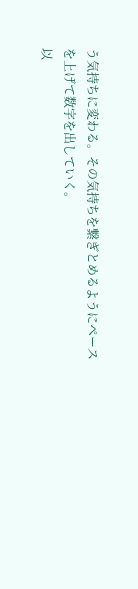う気持ちに変わる。その気持ちを繋ぎとめるようにペースを上げて数字を出していく。
以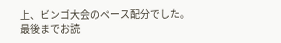上、ビンゴ大会のペース配分でした。
最後までお読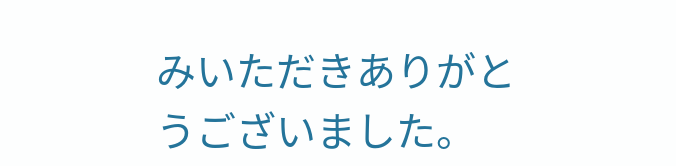みいただきありがとうございました。